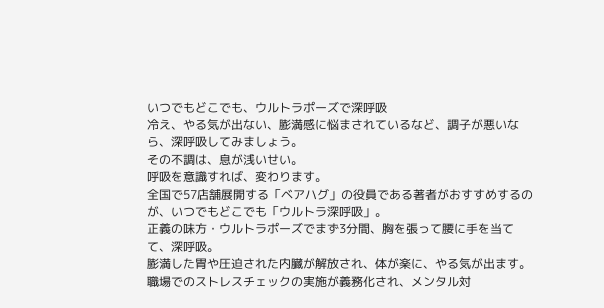いつでもどこでも、ウルトラポーズで深呼吸
冷え、やる気が出ない、膨満感に悩まされているなど、調子が悪いなら、深呼吸してみましょう。
その不調は、息が浅いせい。
呼吸を意識すれば、変わります。
全国で57店舗展開する「ベアハグ」の役員である著者がおすすめするのが、いつでもどこでも「ウルトラ深呼吸」。
正義の味方・ウルトラポーズでまず3分間、胸を張って腰に手を当てて、深呼吸。
膨満した胃や圧迫された内臓が解放され、体が楽に、やる気が出ます。
職場でのストレスチェックの実施が義務化され、メンタル対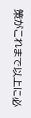策がこれまで以上に必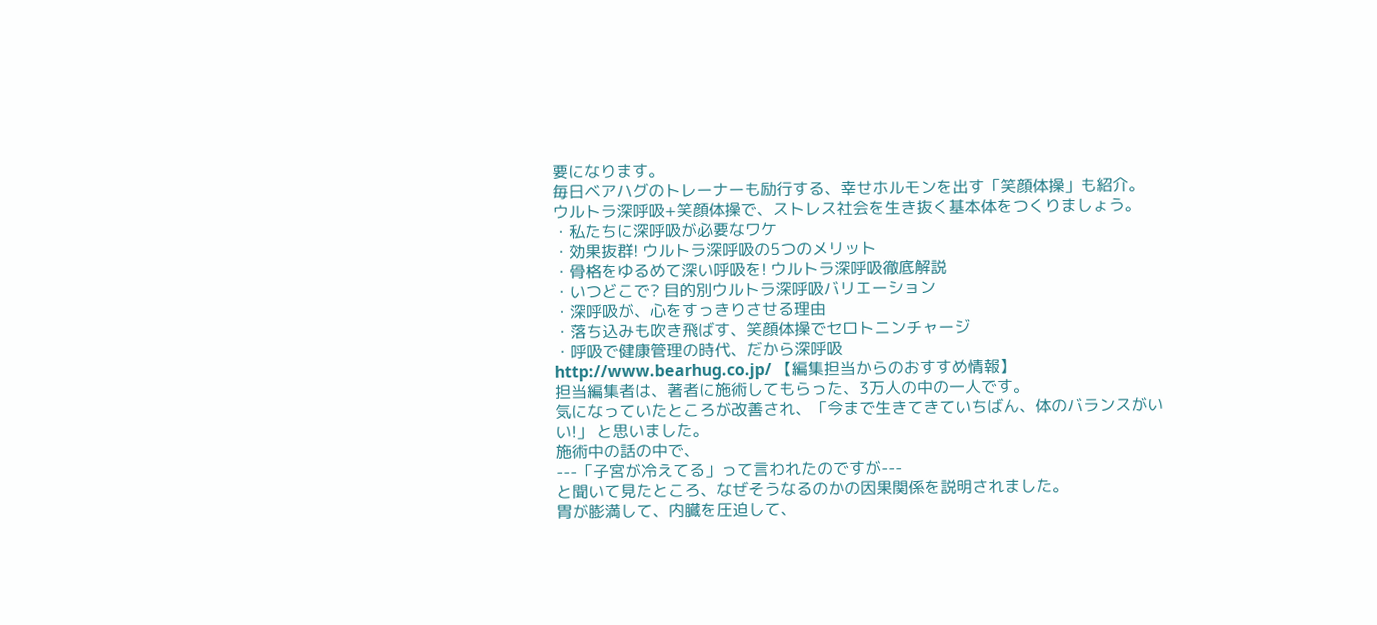要になります。
毎日ベアハグのトレーナーも励行する、幸せホルモンを出す「笑顔体操」も紹介。
ウルトラ深呼吸+笑顔体操で、ストレス社会を生き抜く基本体をつくりましょう。
・私たちに深呼吸が必要なワケ
・効果抜群! ウルトラ深呼吸の5つのメリット
・骨格をゆるめて深い呼吸を! ウルトラ深呼吸徹底解説
・いつどこで? 目的別ウルトラ深呼吸バリエーション
・深呼吸が、心をすっきりさせる理由
・落ち込みも吹き飛ばす、笑顔体操でセロトニンチャージ
・呼吸で健康管理の時代、だから深呼吸
http://www.bearhug.co.jp/ 【編集担当からのおすすめ情報】
担当編集者は、著者に施術してもらった、3万人の中の一人です。
気になっていたところが改善され、「今まで生きてきていちばん、体のバランスがいい!」 と思いました。
施術中の話の中で、
---「子宮が冷えてる」って言われたのですが---
と聞いて見たところ、なぜそうなるのかの因果関係を説明されました。
胃が膨満して、内臓を圧迫して、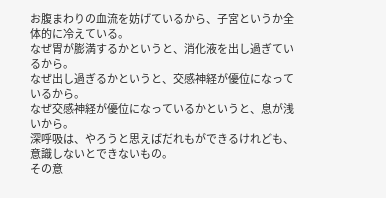お腹まわりの血流を妨げているから、子宮というか全体的に冷えている。
なぜ胃が膨満するかというと、消化液を出し過ぎているから。
なぜ出し過ぎるかというと、交感神経が優位になっているから。
なぜ交感神経が優位になっているかというと、息が浅いから。
深呼吸は、やろうと思えばだれもができるけれども、意識しないとできないもの。
その意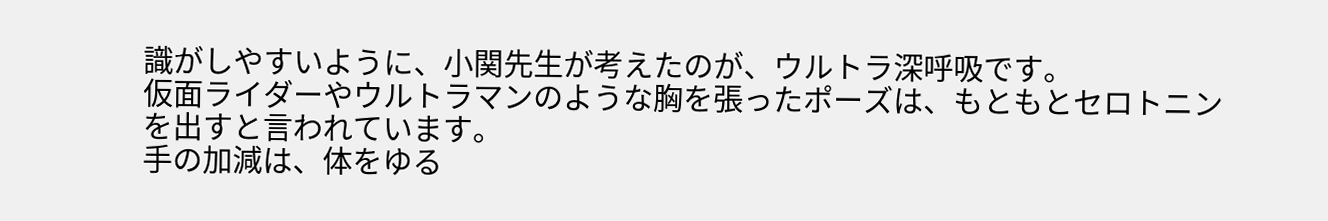識がしやすいように、小関先生が考えたのが、ウルトラ深呼吸です。
仮面ライダーやウルトラマンのような胸を張ったポーズは、もともとセロトニンを出すと言われています。
手の加減は、体をゆる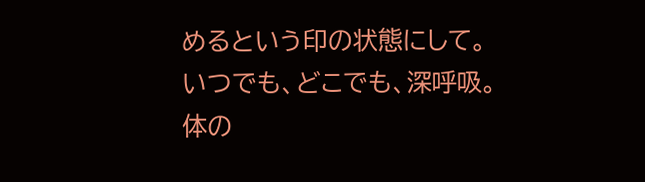めるという印の状態にして。
いつでも、どこでも、深呼吸。
体の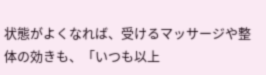状態がよくなれば、受けるマッサージや整体の効きも、「いつも以上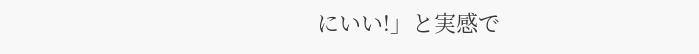にいい!」と実感で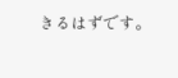きるはずです。